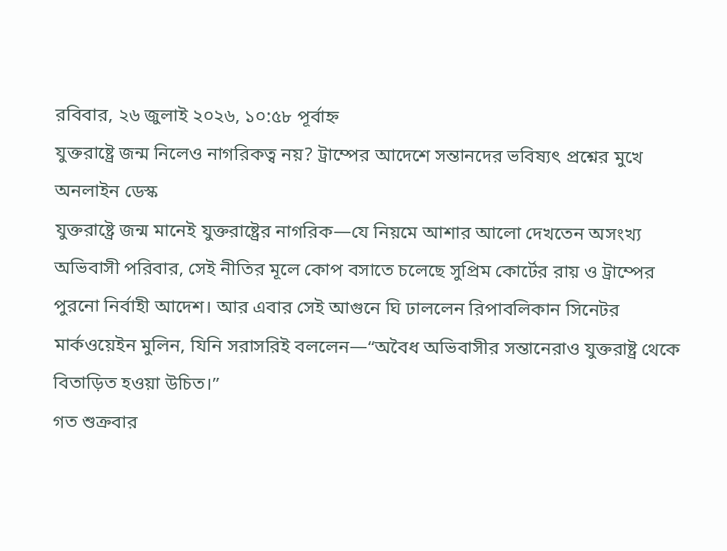রবিবার, ২৬ জুলাই ২০২৬, ১০:৫৮ পূর্বাহ্ন
যুক্তরাষ্ট্রে জন্ম নিলেও নাগরিকত্ব নয়? ট্রাম্পের আদেশে সন্তানদের ভবিষ্যৎ প্রশ্নের মুখে
অনলাইন ডেস্ক
যুক্তরাষ্ট্রে জন্ম মানেই যুক্তরাষ্ট্রের নাগরিক—যে নিয়মে আশার আলো দেখতেন অসংখ্য অভিবাসী পরিবার, সেই নীতির মূলে কোপ বসাতে চলেছে সুপ্রিম কোর্টের রায় ও ট্রাম্পের পুরনো নির্বাহী আদেশ। আর এবার সেই আগুনে ঘি ঢাললেন রিপাবলিকান সিনেটর মার্কওয়েইন মুলিন, যিনি সরাসরিই বললেন—“অবৈধ অভিবাসীর সন্তানেরাও যুক্তরাষ্ট্র থেকে বিতাড়িত হওয়া উচিত।”
গত শুক্রবার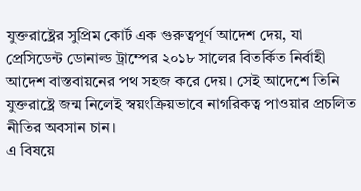যুক্তরাষ্ট্রের সুপ্রিম কোর্ট এক গুরুত্বপূর্ণ আদেশ দেয়, যা প্রেসিডেন্ট ডোনাল্ড ট্রাম্পের ২০১৮ সালের বিতর্কিত নির্বাহী আদেশ বাস্তবায়নের পথ সহজ করে দেয়। সেই আদেশে তিনি যুক্তরাষ্ট্রে জন্ম নিলেই স্বয়ংক্রিয়ভাবে নাগরিকত্ব পাওয়ার প্রচলিত নীতির অবসান চান।
এ বিষয়ে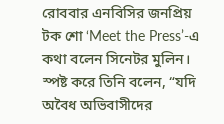রোববার এনবিসির জনপ্রিয় টক শো ‘Meet the Press’-এ কথা বলেন সিনেটর মুলিন। স্পষ্ট করে তিনি বলেন, “যদি অবৈধ অভিবাসীদের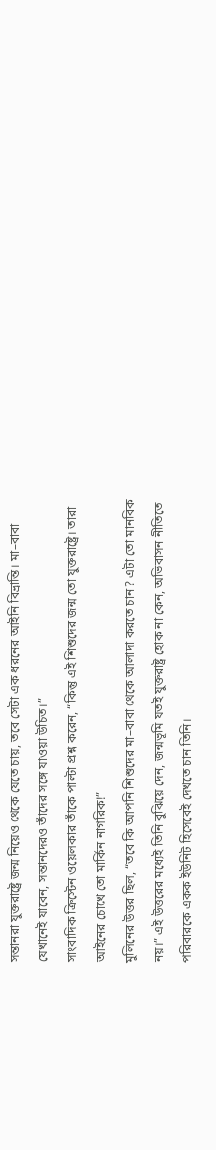সন্তানরা যুক্তরাষ্ট্রে জন্ম নিয়েও থেকে যেতে চায়, তবে সেটা এক ধরনের আইনি বিভ্রান্তি। মা–বাবা যেখানেই যাবেন, সন্তানদেরও তাঁদের সঙ্গে যাওয়া উচিত।”
সাংবাদিক ক্রিস্টেন ওয়েলকার তাঁকে পাল্টা প্রশ্ন করেন, “কিন্তু এই শিশুদের জন্ম তো যুক্তরাষ্ট্রে। তারা আইনের চোখে তো মার্কিন নাগরিক!”
মুলিনের উত্তর ছিল, “তবে কি আপনি শিশুদের মা–বাবা থেকে আলাদা করতে চান? এটা তো মানবিক নয়।” এই উত্তরের মধ্যেই তিনি বুঝিয়ে দেন, জন্মভূমি যতই যুক্তরাষ্ট্র হোক না কেন, অভিবাসন নীতিতে পরিবারকে একক ইউনিট হিসেবেই দেখতে চান তিনি।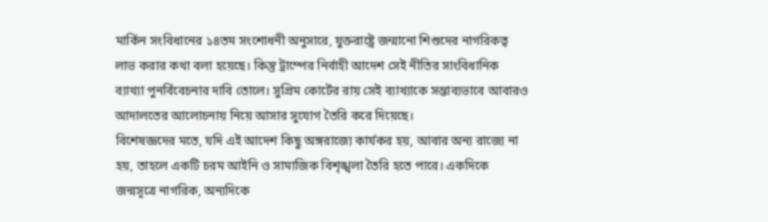মার্কিন সংবিধানের ১৪তম সংশোধনী অনুসারে, যুক্তরাষ্ট্রে জন্মানো শিশুদের নাগরিকত্ব লাভ করার কথা বলা হয়েছে। কিন্তু ট্রাম্পের নির্বাহী আদেশ সেই নীতির সাংবিধানিক ব্যাখ্যা পুনর্বিবেচনার দাবি তোলে। সুপ্রিম কোর্টের রায় সেই ব্যাখ্যাকে সম্ভাব্যভাবে আবারও আদালতের আলোচনায় নিয়ে আসার সুযোগ তৈরি করে দিয়েছে।
বিশেষজ্ঞদের মতে, যদি এই আদেশ কিছু অঙ্গরাজ্যে কার্যকর হয়, আবার অন্য রাজ্যে না হয়, তাহলে একটি চরম আইনি ও সামাজিক বিশৃঙ্খলা তৈরি হতে পারে। একদিকে জন্মসূত্রে নাগরিক, অন্যদিকে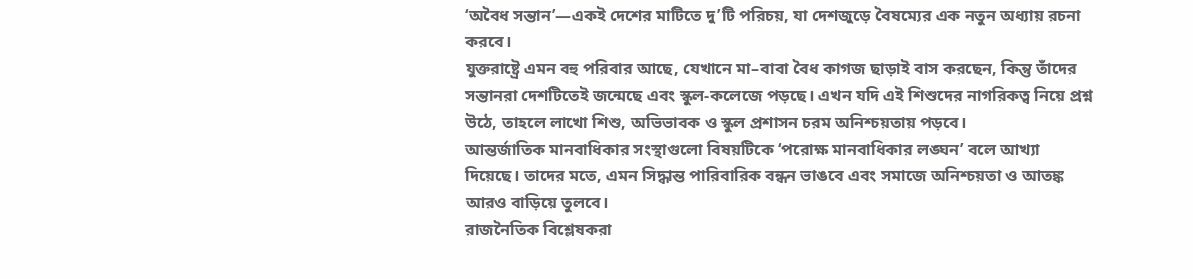‘অবৈধ সন্তান’—একই দেশের মাটিতে দু’টি পরিচয়, যা দেশজুড়ে বৈষম্যের এক নতুন অধ্যায় রচনা করবে।
যুক্তরাষ্ট্রে এমন বহু পরিবার আছে, যেখানে মা–বাবা বৈধ কাগজ ছাড়াই বাস করছেন, কিন্তু তাঁদের সন্তানরা দেশটিতেই জন্মেছে এবং স্কুল-কলেজে পড়ছে। এখন যদি এই শিশুদের নাগরিকত্ব নিয়ে প্রশ্ন উঠে, তাহলে লাখো শিশু, অভিভাবক ও স্কুল প্রশাসন চরম অনিশ্চয়তায় পড়বে।
আন্তর্জাতিক মানবাধিকার সংস্থাগুলো বিষয়টিকে ‘পরোক্ষ মানবাধিকার লঙ্ঘন’ বলে আখ্যা দিয়েছে। তাদের মতে, এমন সিদ্ধান্ত পারিবারিক বন্ধন ভাঙবে এবং সমাজে অনিশ্চয়তা ও আতঙ্ক আরও বাড়িয়ে তুলবে।
রাজনৈতিক বিশ্লেষকরা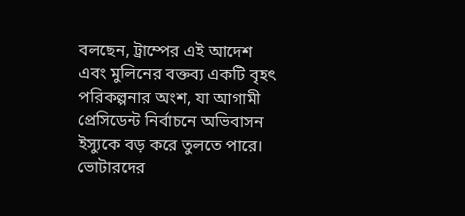বলছেন, ট্রাম্পের এই আদেশ এবং মুলিনের বক্তব্য একটি বৃহৎ পরিকল্পনার অংশ, যা আগামী প্রেসিডেন্ট নির্বাচনে অভিবাসন ইস্যুকে বড় করে তুলতে পারে। ভোটারদের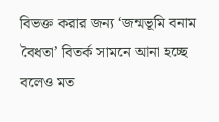বিভক্ত করার জন্য ‘জন্মভূমি বনাম বৈধতা’ বিতর্ক সামনে আনা হচ্ছে বলেও মত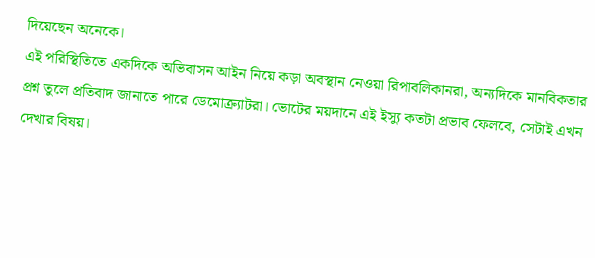দিয়েছেন অনেকে।
এই পরিস্থিতিতে একদিকে অভিবাসন আইন নিয়ে কড়া অবস্থান নেওয়া রিপাবলিকানরা, অন্যদিকে মানবিকতার প্রশ্ন তুলে প্রতিবাদ জানাতে পারে ডেমোক্র্যাটরা। ভোটের ময়দানে এই ইস্যু কতটা প্রভাব ফেলবে, সেটাই এখন দেখার বিষয়।